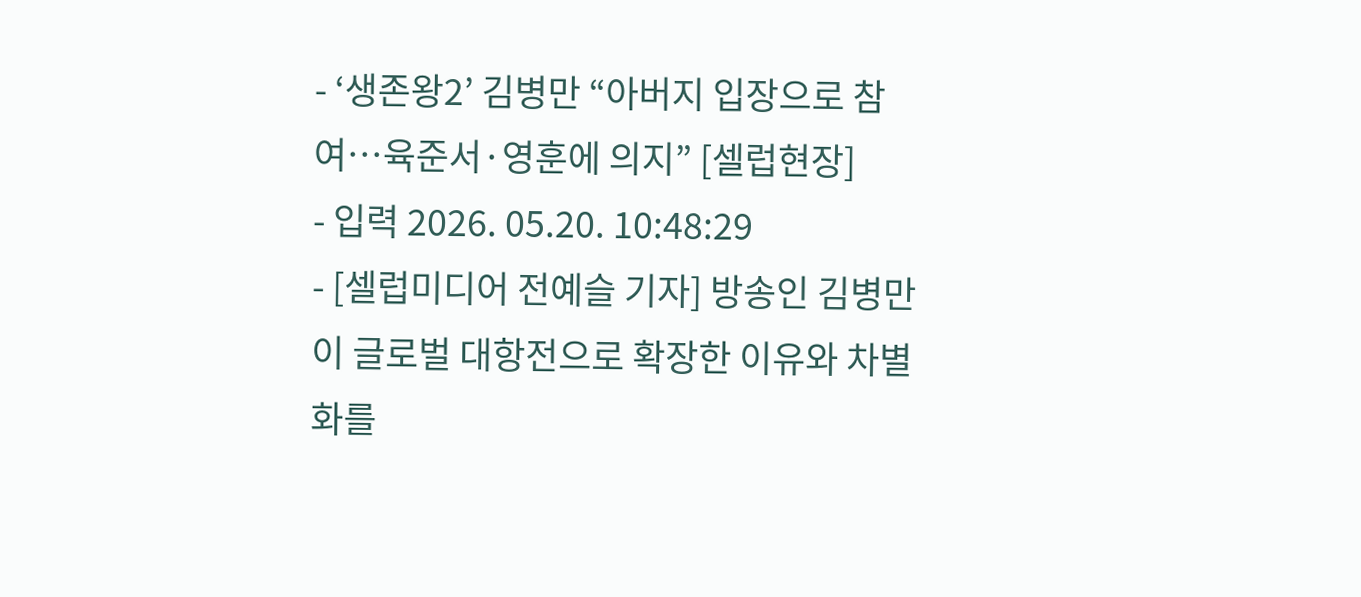- ‘생존왕2’ 김병만 “아버지 입장으로 참여…육준서·영훈에 의지” [셀럽현장]
- 입력 2026. 05.20. 10:48:29
- [셀럽미디어 전예슬 기자] 방송인 김병만이 글로벌 대항전으로 확장한 이유와 차별화를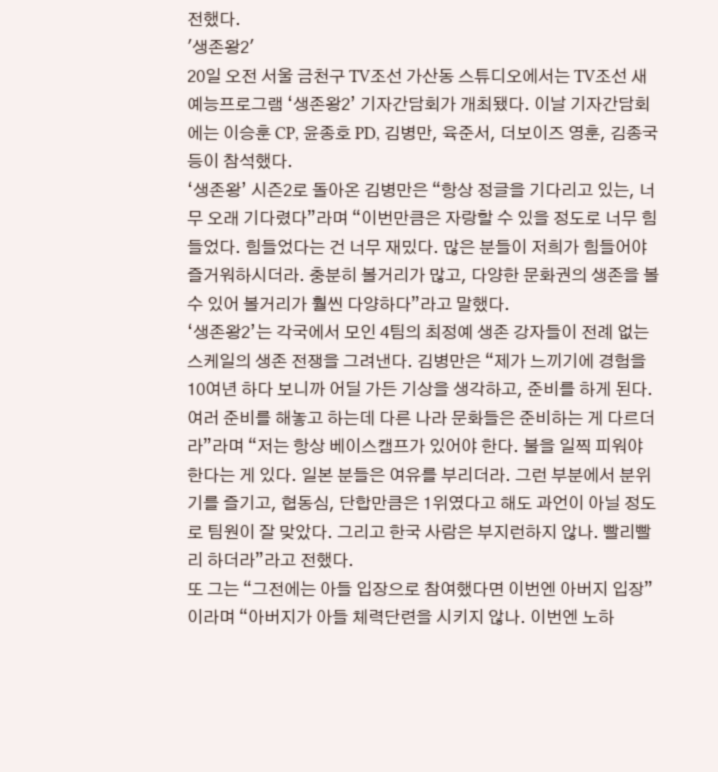전했다.
'생존왕2'
20일 오전 서울 금천구 TV조선 가산동 스튜디오에서는 TV조선 새 예능프로그램 ‘생존왕2’ 기자간담회가 개최됐다. 이날 기자간담회에는 이승훈 CP, 윤종호 PD, 김병만, 육준서, 더보이즈 영훈, 김종국 등이 참석했다.
‘생존왕’ 시즌2로 돌아온 김병만은 “항상 정글을 기다리고 있는, 너무 오래 기다렸다”라며 “이번만큼은 자랑할 수 있을 정도로 너무 힘들었다. 힘들었다는 건 너무 재밌다. 많은 분들이 저희가 힘들어야 즐거워하시더라. 충분히 볼거리가 많고, 다양한 문화권의 생존을 볼 수 있어 볼거리가 훨씬 다양하다”라고 말했다.
‘생존왕2’는 각국에서 모인 4팀의 최정예 생존 강자들이 전례 없는 스케일의 생존 전쟁을 그려낸다. 김병만은 “제가 느끼기에 경험을 10여년 하다 보니까 어딜 가든 기상을 생각하고, 준비를 하게 된다. 여러 준비를 해놓고 하는데 다른 나라 문화들은 준비하는 게 다르더라”라며 “저는 항상 베이스캠프가 있어야 한다. 불을 일찍 피워야 한다는 게 있다. 일본 분들은 여유를 부리더라. 그런 부분에서 분위기를 즐기고, 협동심, 단합만큼은 1위였다고 해도 과언이 아닐 정도로 팀원이 잘 맞았다. 그리고 한국 사람은 부지런하지 않나. 빨리빨리 하더라”라고 전했다.
또 그는 “그전에는 아들 입장으로 참여했다면 이번엔 아버지 입장”이라며 “아버지가 아들 체력단련을 시키지 않나. 이번엔 노하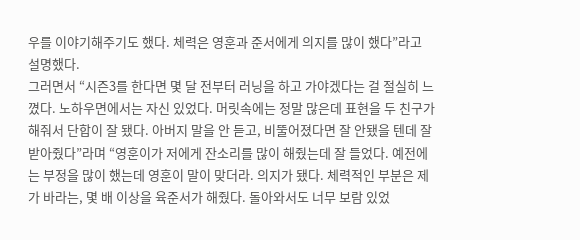우를 이야기해주기도 했다. 체력은 영훈과 준서에게 의지를 많이 했다”라고 설명했다.
그러면서 “시즌3를 한다면 몇 달 전부터 러닝을 하고 가야겠다는 걸 절실히 느꼈다. 노하우면에서는 자신 있었다. 머릿속에는 정말 많은데 표현을 두 친구가 해줘서 단합이 잘 됐다. 아버지 말을 안 듣고, 비뚤어졌다면 잘 안됐을 텐데 잘 받아줬다”라며 “영훈이가 저에게 잔소리를 많이 해줬는데 잘 들었다. 예전에는 부정을 많이 했는데 영훈이 말이 맞더라. 의지가 됐다. 체력적인 부분은 제가 바라는, 몇 배 이상을 육준서가 해줬다. 돌아와서도 너무 보람 있었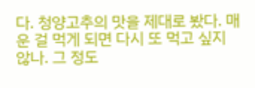다. 청양고추의 맛을 제대로 봤다. 매운 걸 먹게 되면 다시 또 먹고 싶지 않나. 그 정도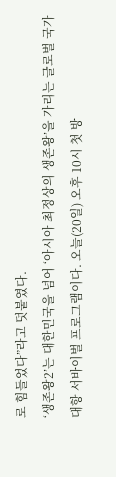로 힘들었다”라고 덧붙였다.
‘생존왕2’는 대한민국을 넘어 ‘아시아 최정상의 생존왕’을 가리는 글로벌 국가 대항 서바이벌 프로그램이다. 오늘(20일) 오후 10시 첫 방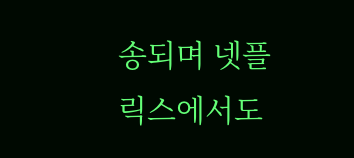송되며 넷플릭스에서도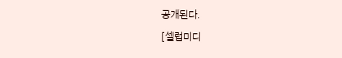공개된다.
[셀럽미디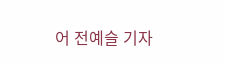어 전예슬 기자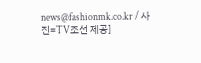news@fashionmk.co.kr / 사진=TV조선 제공]